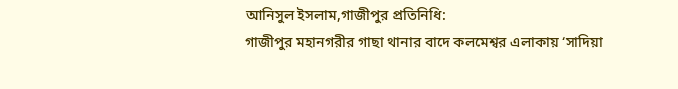আনিসুল ইসলাম,গাজীপুর প্রতিনিধি:
গাজীপুর মহানগরীর গাছা থানার বাদে কলমেশ্বর এলাকায় ‘সাদিয়া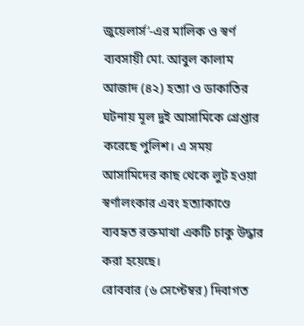জুয়েলার্স’-এর মালিক ও স্বর্ণ ব্যবসায়ী মো. আবুল কালাম আজাদ (৪২) হত্যা ও ডাকাতির ঘটনায় মূল দুই আসামিকে গ্রেপ্তার করেছে পুলিশ। এ সময় আসামিদের কাছ থেকে লুট হওয়া স্বর্ণালংকার এবং হত্যাকাণ্ডে ব্যবহৃত রক্তমাখা একটি চাকু উদ্ধার করা হয়েছে।
রোববার (৬ সেপ্টেম্বর) দিবাগত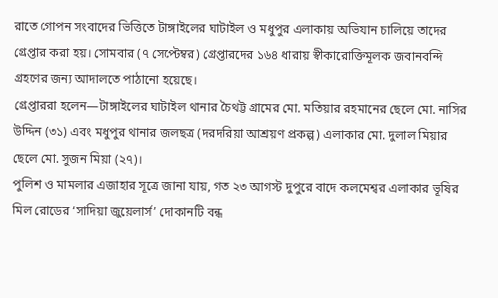রাতে গোপন সংবাদের ভিত্তিতে টাঙ্গাইলের ঘাটাইল ও মধুপুর এলাকায় অভিযান চালিয়ে তাদের গ্রেপ্তার করা হয়। সোমবার (৭ সেপ্টেম্বর) গ্রেপ্তারদের ১৬৪ ধারায় স্বীকারোক্তিমূলক জবানবন্দি গ্রহণের জন্য আদালতে পাঠানো হয়েছে।
গ্রেপ্তাররা হলেন—টাঙ্গাইলের ঘাটাইল থানার চৈথট্ট গ্রামের মো. মতিয়ার রহমানের ছেলে মো. নাসির উদ্দিন (৩১) এবং মধুপুর থানার জলছত্র (দরদরিয়া আশ্রয়ণ প্রকল্প) এলাকার মো. দুলাল মিয়ার ছেলে মো. সুজন মিয়া (২৭)।
পুলিশ ও মামলার এজাহার সূত্রে জানা যায়, গত ২৩ আগস্ট দুপুরে বাদে কলমেশ্বর এলাকার ভূষির মিল রোডের ‘সাদিয়া জুয়েলার্স’ দোকানটি বন্ধ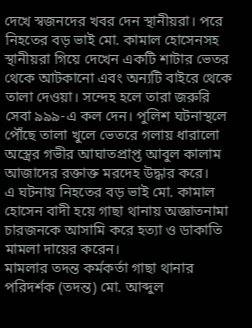দেখে স্বজনদের খবর দেন স্থানীয়রা। পরে নিহতের বড় ভাই মো. কামাল হোসেনসহ স্থানীয়রা গিয়ে দেখেন একটি শাটার ভেতর থেকে আটকানো এবং অন্যটি বাইরে থেকে তালা দেওয়া। সন্দেহ হলে তারা জরুরি সেবা ৯৯৯-এ কল দেন। পুলিশ ঘটনাস্থলে পৌঁছে তালা খুলে ভেতরে গলায় ধারালো অস্ত্রের গভীর আঘাতপ্রাপ্ত আবুল কালাম আজাদের রক্তাক্ত মরদেহ উদ্ধার করে।
এ ঘটনায় নিহতের বড় ভাই মো. কামাল হোসেন বাদী হয়ে গাছা থানায় অজ্ঞাতনামা চারজনকে আসামি করে হত্যা ও ডাকাতি মামলা দায়ের করেন।
মামলার তদন্ত কর্মকর্তা গাছা থানার পরিদর্শক (তদন্ত) মো. আব্দুল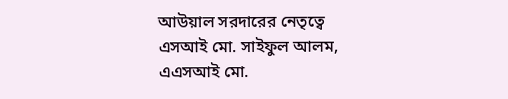আউয়াল সরদারের নেতৃত্বে এসআই মো. সাইফুল আলম, এএসআই মো.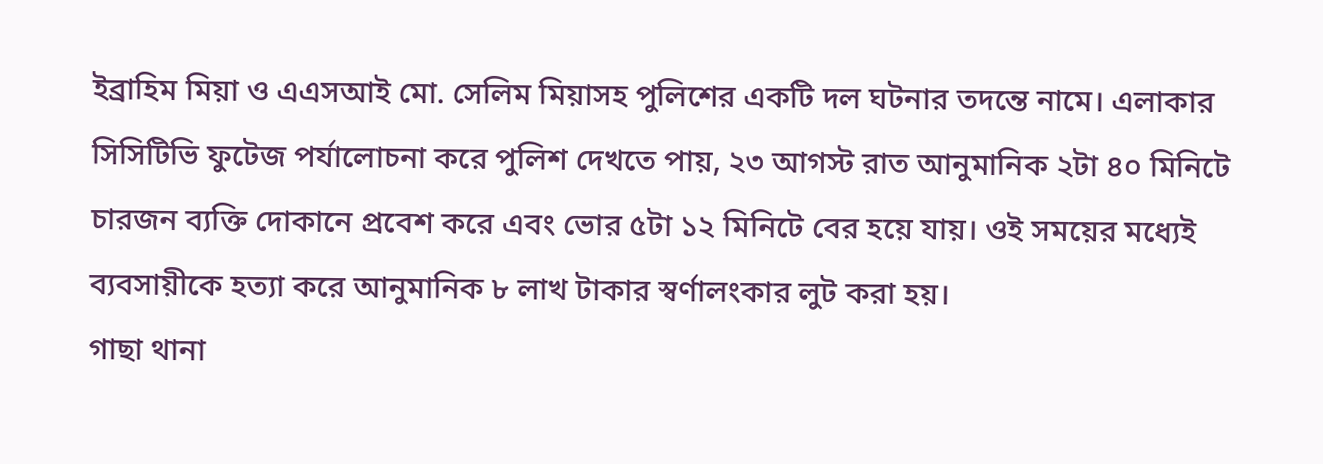ইব্রাহিম মিয়া ও এএসআই মো. সেলিম মিয়াসহ পুলিশের একটি দল ঘটনার তদন্তে নামে। এলাকার সিসিটিভি ফুটেজ পর্যালোচনা করে পুলিশ দেখতে পায়, ২৩ আগস্ট রাত আনুমানিক ২টা ৪০ মিনিটে চারজন ব্যক্তি দোকানে প্রবেশ করে এবং ভোর ৫টা ১২ মিনিটে বের হয়ে যায়। ওই সময়ের মধ্যেই ব্যবসায়ীকে হত্যা করে আনুমানিক ৮ লাখ টাকার স্বর্ণালংকার লুট করা হয়।
গাছা থানা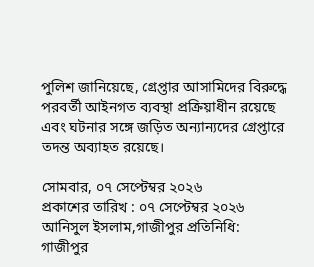পুলিশ জানিয়েছে, গ্রেপ্তার আসামিদের বিরুদ্ধে পরবর্তী আইনগত ব্যবস্থা প্রক্রিয়াধীন রয়েছে এবং ঘটনার সঙ্গে জড়িত অন্যান্যদের গ্রেপ্তারে তদন্ত অব্যাহত রয়েছে।

সোমবার, ০৭ সেপ্টেম্বর ২০২৬
প্রকাশের তারিখ : ০৭ সেপ্টেম্বর ২০২৬
আনিসুল ইসলাম,গাজীপুর প্রতিনিধি:
গাজীপুর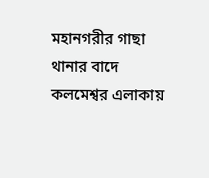মহানগরীর গাছা থানার বাদে কলমেশ্বর এলাকায়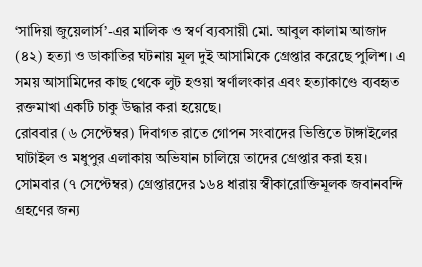‘সাদিয়া জুয়েলার্স’-এর মালিক ও স্বর্ণ ব্যবসায়ী মো. আবুল কালাম আজাদ (৪২) হত্যা ও ডাকাতির ঘটনায় মূল দুই আসামিকে গ্রেপ্তার করেছে পুলিশ। এ সময় আসামিদের কাছ থেকে লুট হওয়া স্বর্ণালংকার এবং হত্যাকাণ্ডে ব্যবহৃত রক্তমাখা একটি চাকু উদ্ধার করা হয়েছে।
রোববার (৬ সেপ্টেম্বর) দিবাগত রাতে গোপন সংবাদের ভিত্তিতে টাঙ্গাইলের ঘাটাইল ও মধুপুর এলাকায় অভিযান চালিয়ে তাদের গ্রেপ্তার করা হয়। সোমবার (৭ সেপ্টেম্বর) গ্রেপ্তারদের ১৬৪ ধারায় স্বীকারোক্তিমূলক জবানবন্দি গ্রহণের জন্য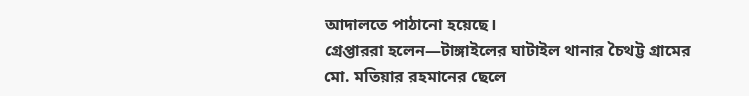আদালতে পাঠানো হয়েছে।
গ্রেপ্তাররা হলেন—টাঙ্গাইলের ঘাটাইল থানার চৈথট্ট গ্রামের মো. মতিয়ার রহমানের ছেলে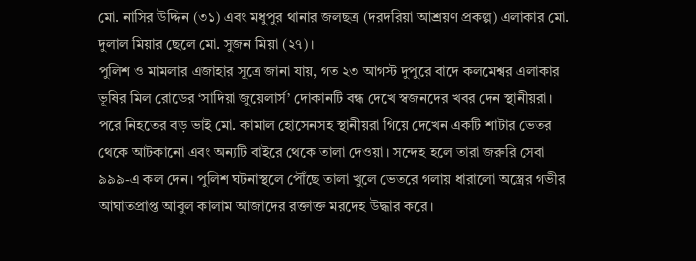মো. নাসির উদ্দিন (৩১) এবং মধুপুর থানার জলছত্র (দরদরিয়া আশ্রয়ণ প্রকল্প) এলাকার মো. দুলাল মিয়ার ছেলে মো. সুজন মিয়া (২৭)।
পুলিশ ও মামলার এজাহার সূত্রে জানা যায়, গত ২৩ আগস্ট দুপুরে বাদে কলমেশ্বর এলাকার ভূষির মিল রোডের ‘সাদিয়া জুয়েলার্স’ দোকানটি বন্ধ দেখে স্বজনদের খবর দেন স্থানীয়রা। পরে নিহতের বড় ভাই মো. কামাল হোসেনসহ স্থানীয়রা গিয়ে দেখেন একটি শাটার ভেতর থেকে আটকানো এবং অন্যটি বাইরে থেকে তালা দেওয়া। সন্দেহ হলে তারা জরুরি সেবা ৯৯৯-এ কল দেন। পুলিশ ঘটনাস্থলে পৌঁছে তালা খুলে ভেতরে গলায় ধারালো অস্ত্রের গভীর আঘাতপ্রাপ্ত আবুল কালাম আজাদের রক্তাক্ত মরদেহ উদ্ধার করে।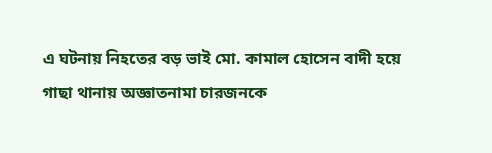এ ঘটনায় নিহতের বড় ভাই মো. কামাল হোসেন বাদী হয়ে গাছা থানায় অজ্ঞাতনামা চারজনকে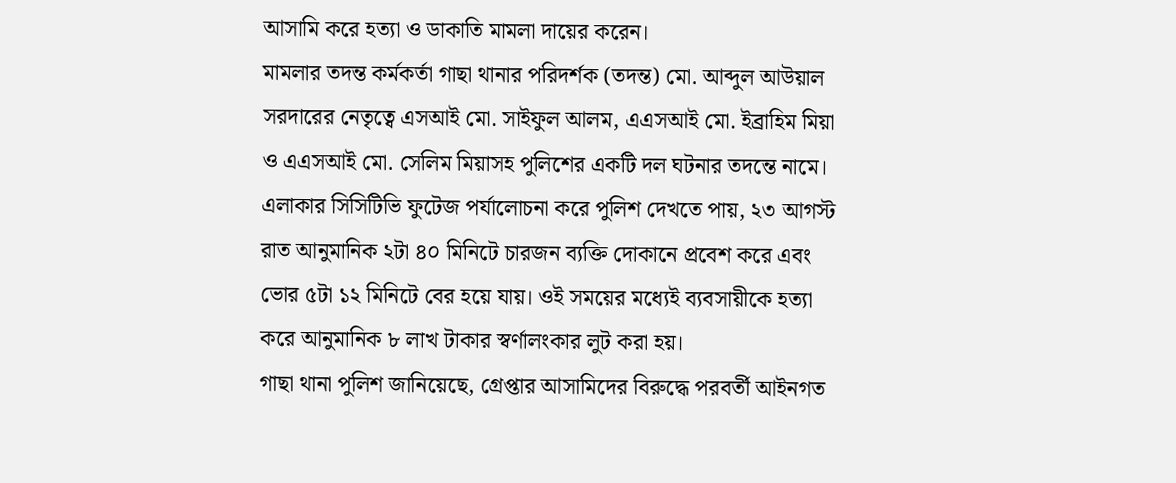আসামি করে হত্যা ও ডাকাতি মামলা দায়ের করেন।
মামলার তদন্ত কর্মকর্তা গাছা থানার পরিদর্শক (তদন্ত) মো. আব্দুল আউয়াল সরদারের নেতৃত্বে এসআই মো. সাইফুল আলম, এএসআই মো. ইব্রাহিম মিয়া ও এএসআই মো. সেলিম মিয়াসহ পুলিশের একটি দল ঘটনার তদন্তে নামে। এলাকার সিসিটিভি ফুটেজ পর্যালোচনা করে পুলিশ দেখতে পায়, ২৩ আগস্ট রাত আনুমানিক ২টা ৪০ মিনিটে চারজন ব্যক্তি দোকানে প্রবেশ করে এবং ভোর ৫টা ১২ মিনিটে বের হয়ে যায়। ওই সময়ের মধ্যেই ব্যবসায়ীকে হত্যা করে আনুমানিক ৮ লাখ টাকার স্বর্ণালংকার লুট করা হয়।
গাছা থানা পুলিশ জানিয়েছে, গ্রেপ্তার আসামিদের বিরুদ্ধে পরবর্তী আইনগত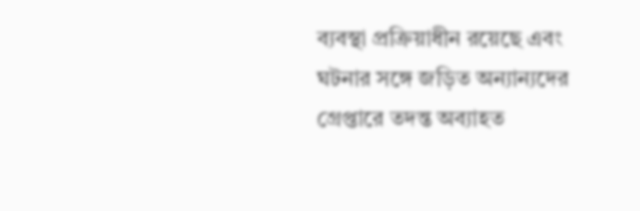ব্যবস্থা প্রক্রিয়াধীন রয়েছে এবং ঘটনার সঙ্গে জড়িত অন্যান্যদের গ্রেপ্তারে তদন্ত অব্যাহত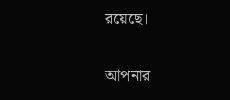রয়েছে।

আপনার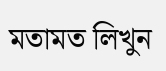মতামত লিখুন